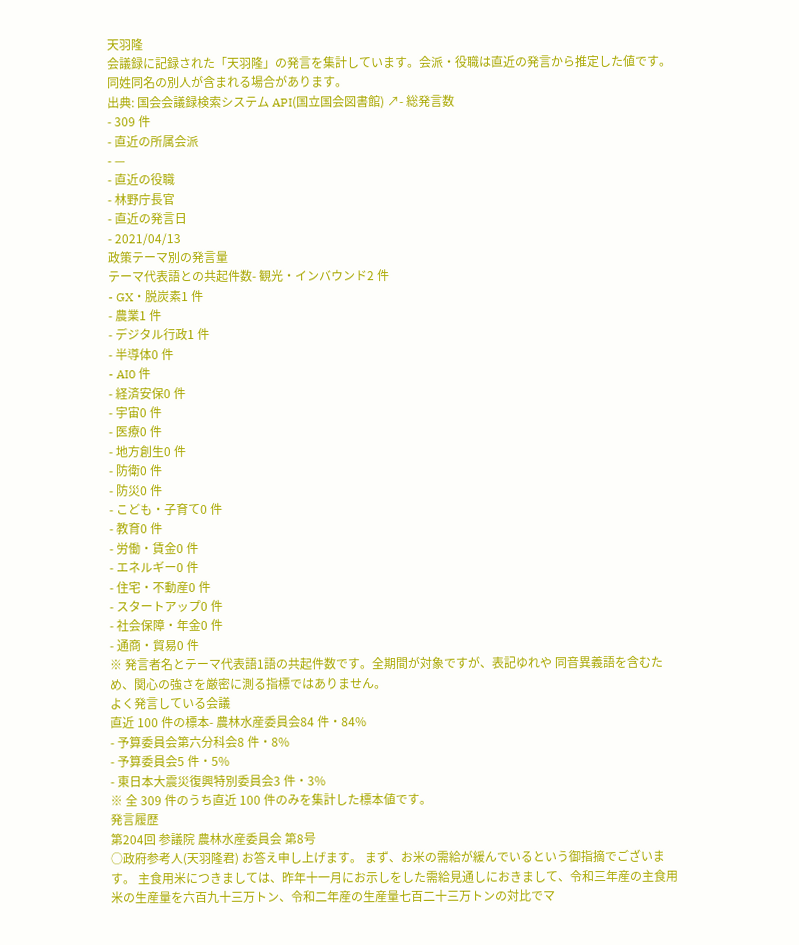天羽隆
会議録に記録された「天羽隆」の発言を集計しています。会派・役職は直近の発言から推定した値です。同姓同名の別人が含まれる場合があります。
出典: 国会会議録検索システム API(国立国会図書館) ↗- 総発言数
- 309 件
- 直近の所属会派
- —
- 直近の役職
- 林野庁長官
- 直近の発言日
- 2021/04/13
政策テーマ別の発言量
テーマ代表語との共起件数- 観光・インバウンド2 件
- GX・脱炭素1 件
- 農業1 件
- デジタル行政1 件
- 半導体0 件
- AI0 件
- 経済安保0 件
- 宇宙0 件
- 医療0 件
- 地方創生0 件
- 防衛0 件
- 防災0 件
- こども・子育て0 件
- 教育0 件
- 労働・賃金0 件
- エネルギー0 件
- 住宅・不動産0 件
- スタートアップ0 件
- 社会保障・年金0 件
- 通商・貿易0 件
※ 発言者名とテーマ代表語1語の共起件数です。全期間が対象ですが、表記ゆれや 同音異義語を含むため、関心の強さを厳密に測る指標ではありません。
よく発言している会議
直近 100 件の標本- 農林水産委員会84 件・84%
- 予算委員会第六分科会8 件・8%
- 予算委員会5 件・5%
- 東日本大震災復興特別委員会3 件・3%
※ 全 309 件のうち直近 100 件のみを集計した標本値です。
発言履歴
第204回 参議院 農林水産委員会 第8号
○政府参考人(天羽隆君) お答え申し上げます。 まず、お米の需給が緩んでいるという御指摘でございます。 主食用米につきましては、昨年十一月にお示しをした需給見通しにおきまして、令和三年産の主食用米の生産量を六百九十三万トン、令和二年産の生産量七百二十三万トンの対比でマ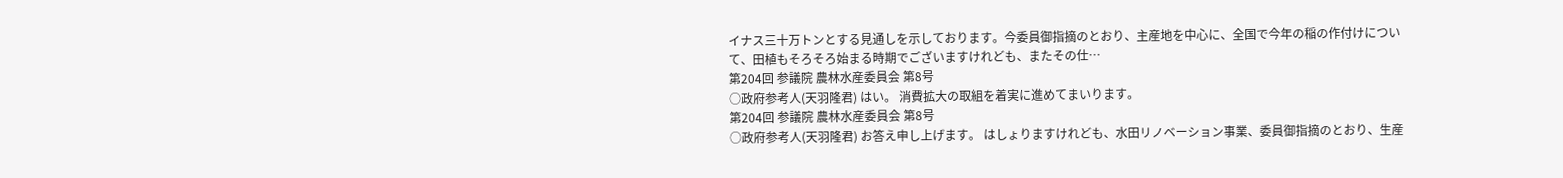イナス三十万トンとする見通しを示しております。今委員御指摘のとおり、主産地を中心に、全国で今年の稲の作付けについて、田植もそろそろ始まる時期でございますけれども、またその仕…
第204回 参議院 農林水産委員会 第8号
○政府参考人(天羽隆君) はい。 消費拡大の取組を着実に進めてまいります。
第204回 参議院 農林水産委員会 第8号
○政府参考人(天羽隆君) お答え申し上げます。 はしょりますけれども、水田リノベーション事業、委員御指摘のとおり、生産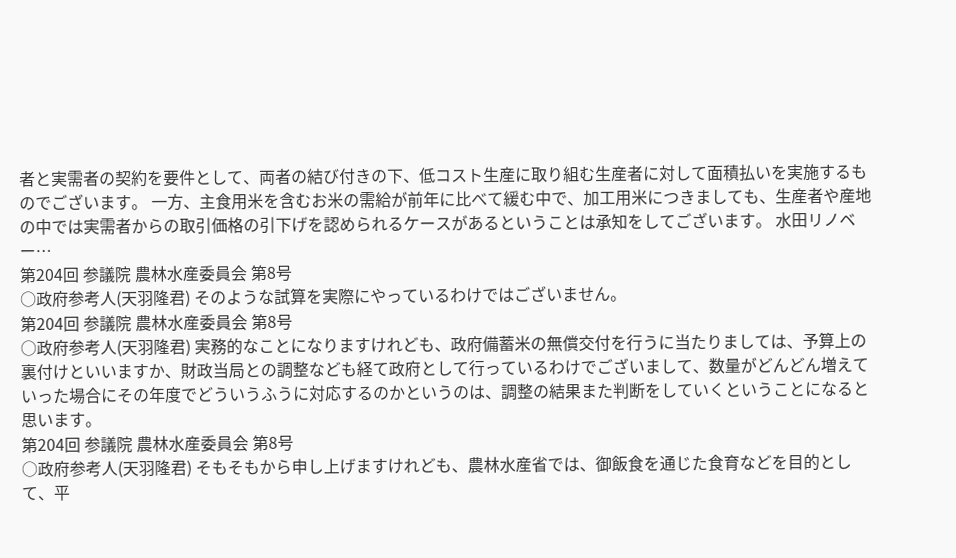者と実需者の契約を要件として、両者の結び付きの下、低コスト生産に取り組む生産者に対して面積払いを実施するものでございます。 一方、主食用米を含むお米の需給が前年に比べて緩む中で、加工用米につきましても、生産者や産地の中では実需者からの取引価格の引下げを認められるケースがあるということは承知をしてございます。 水田リノベー…
第204回 参議院 農林水産委員会 第8号
○政府参考人(天羽隆君) そのような試算を実際にやっているわけではございません。
第204回 参議院 農林水産委員会 第8号
○政府参考人(天羽隆君) 実務的なことになりますけれども、政府備蓄米の無償交付を行うに当たりましては、予算上の裏付けといいますか、財政当局との調整なども経て政府として行っているわけでございまして、数量がどんどん増えていった場合にその年度でどういうふうに対応するのかというのは、調整の結果また判断をしていくということになると思います。
第204回 参議院 農林水産委員会 第8号
○政府参考人(天羽隆君) そもそもから申し上げますけれども、農林水産省では、御飯食を通じた食育などを目的として、平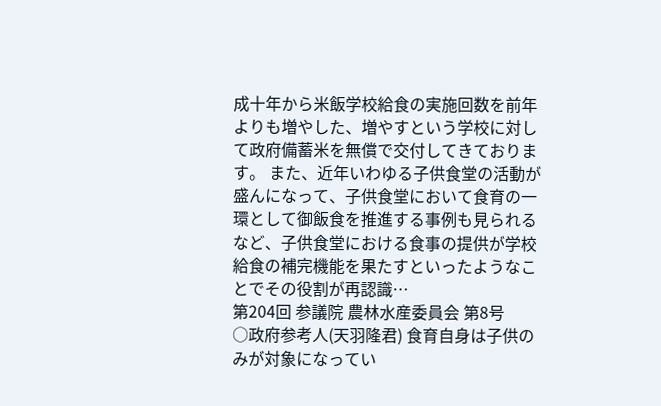成十年から米飯学校給食の実施回数を前年よりも増やした、増やすという学校に対して政府備蓄米を無償で交付してきております。 また、近年いわゆる子供食堂の活動が盛んになって、子供食堂において食育の一環として御飯食を推進する事例も見られるなど、子供食堂における食事の提供が学校給食の補完機能を果たすといったようなことでその役割が再認識…
第204回 参議院 農林水産委員会 第8号
○政府参考人(天羽隆君) 食育自身は子供のみが対象になってい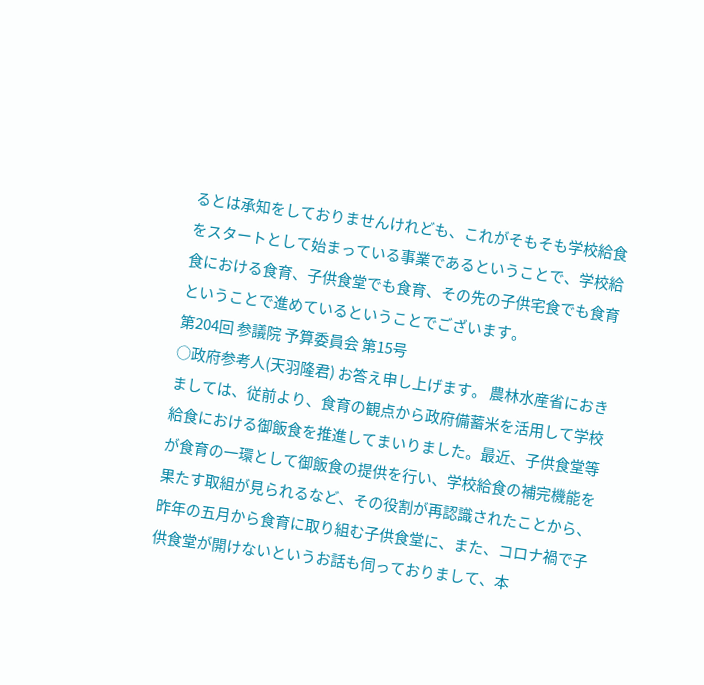るとは承知をしておりませんけれども、これがそもそも学校給食をスタートとして始まっている事業であるということで、学校給食における食育、子供食堂でも食育、その先の子供宅食でも食育ということで進めているということでございます。
第204回 参議院 予算委員会 第15号
○政府参考人(天羽隆君) お答え申し上げます。 農林水産省におきましては、従前より、食育の観点から政府備蓄米を活用して学校給食における御飯食を推進してまいりました。最近、子供食堂等が食育の一環として御飯食の提供を行い、学校給食の補完機能を果たす取組が見られるなど、その役割が再認識されたことから、昨年の五月から食育に取り組む子供食堂に、また、コロナ禍で子供食堂が開けないというお話も伺っておりまして、本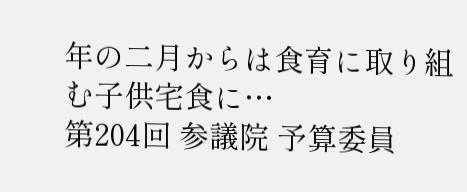年の二月からは食育に取り組む子供宅食に…
第204回 参議院 予算委員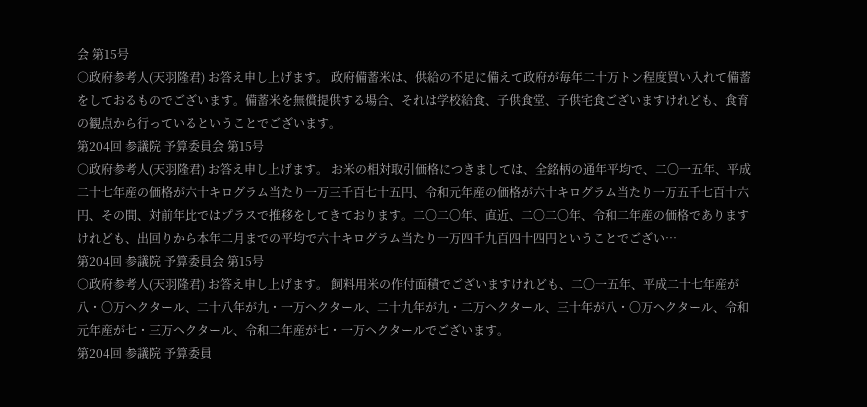会 第15号
○政府参考人(天羽隆君) お答え申し上げます。 政府備蓄米は、供給の不足に備えて政府が毎年二十万トン程度買い入れて備蓄をしておるものでございます。備蓄米を無償提供する場合、それは学校給食、子供食堂、子供宅食ございますけれども、食育の観点から行っているということでございます。
第204回 参議院 予算委員会 第15号
○政府参考人(天羽隆君) お答え申し上げます。 お米の相対取引価格につきましては、全銘柄の通年平均で、二〇一五年、平成二十七年産の価格が六十キログラム当たり一万三千百七十五円、令和元年産の価格が六十キログラム当たり一万五千七百十六円、その間、対前年比ではプラスで推移をしてきております。二〇二〇年、直近、二〇二〇年、令和二年産の価格でありますけれども、出回りから本年二月までの平均で六十キログラム当たり一万四千九百四十四円ということでござい…
第204回 参議院 予算委員会 第15号
○政府参考人(天羽隆君) お答え申し上げます。 飼料用米の作付面積でございますけれども、二〇一五年、平成二十七年産が八・〇万ヘクタール、二十八年が九・一万ヘクタール、二十九年が九・二万ヘクタール、三十年が八・〇万ヘクタール、令和元年産が七・三万ヘクタール、令和二年産が七・一万ヘクタールでございます。
第204回 参議院 予算委員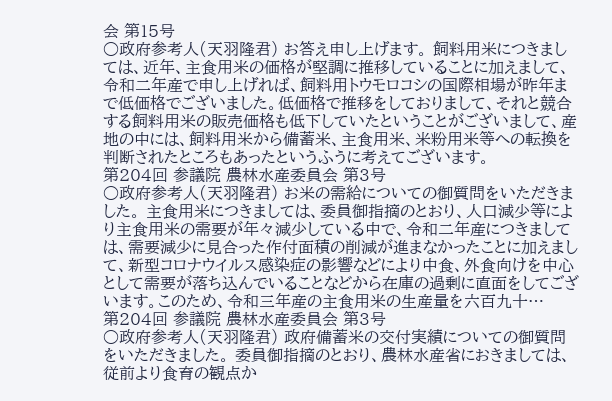会 第15号
○政府参考人(天羽隆君) お答え申し上げます。 飼料用米につきましては、近年、主食用米の価格が堅調に推移していることに加えまして、令和二年産で申し上げれば、飼料用トウモロコシの国際相場が昨年まで低価格でございました。低価格で推移をしておりまして、それと競合する飼料用米の販売価格も低下していたということがございまして、産地の中には、飼料用米から備蓄米、主食用米、米粉用米等への転換を判断されたところもあったというふうに考えてございます。
第204回 参議院 農林水産委員会 第3号
○政府参考人(天羽隆君) お米の需給についての御質問をいただきました。 主食用米につきましては、委員御指摘のとおり、人口減少等により主食用米の需要が年々減少している中で、令和二年産につきましては、需要減少に見合った作付面積の削減が進まなかったことに加えまして、新型コロナウイルス感染症の影響などにより中食、外食向けを中心として需要が落ち込んでいることなどから在庫の過剰に直面をしてございます。このため、令和三年産の主食用米の生産量を六百九十…
第204回 参議院 農林水産委員会 第3号
○政府参考人(天羽隆君) 政府備蓄米の交付実績についての御質問をいただきました。 委員御指摘のとおり、農林水産省におきましては、従前より食育の観点か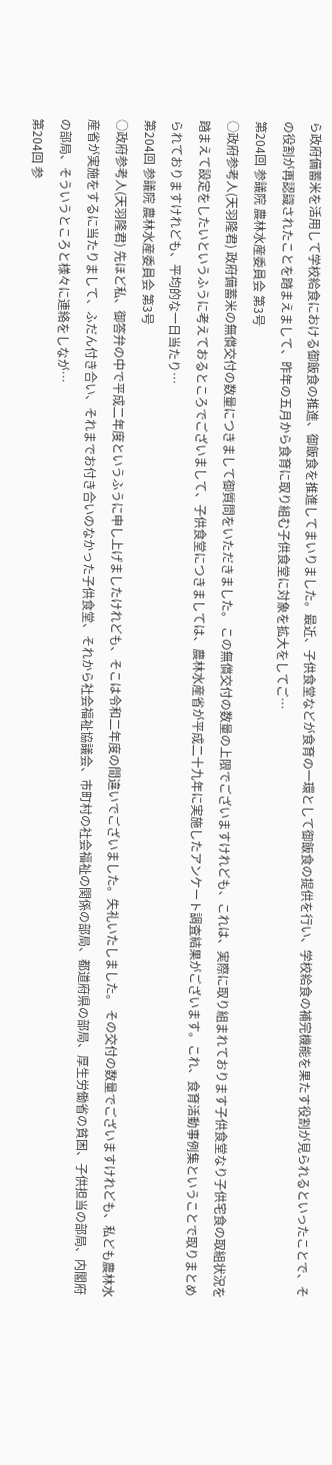ら政府備蓄米を活用して学校給食における御飯食の推進、御飯食を推進してまいりました。最近、子供食堂などが食育の一環として御飯食の提供を行い、学校給食の補完機能を果たす役割が見られるといったことで、その役割が再認識されたことを踏まえまして、昨年の五月から食育に取り組む子供食堂に対象を拡大をしてご…
第204回 参議院 農林水産委員会 第3号
○政府参考人(天羽隆君) 政府備蓄米の無償交付の数量につきまして御質問をいただきました。 この無償交付の数量の上限でございますけれども、これは、実際に取り組まれております子供食堂なり子供宅食の取組状況を踏まえて設定をしたいというふうに考えておるところでございまして、子供食堂につきましては、農林水産省が平成二十九年に実施したアンケート調査結果がございます。これ、食育活動事例集ということで取りまとめられておりますけれども、平均的な一日当たり…
第204回 参議院 農林水産委員会 第3号
○政府参考人(天羽隆君) 先ほど私、御答弁の中で平成二年度というふうに申し上げましたけれども、そこは令和二年度の間違いでございました。失礼いたしました。 その交付の数量でございますけれども、私ども農林水産省が実施をするに当たりまして、ふだん付き合い、それまでお付き合いのなかった子供食堂、それから社会福祉協議会、市町村の社会福祉の関係の部局、都道府県の部局、厚生労働省の貧困、子供担当の部局、内閣府の部局、そういうところと様々に連絡をしなが…
第204回 参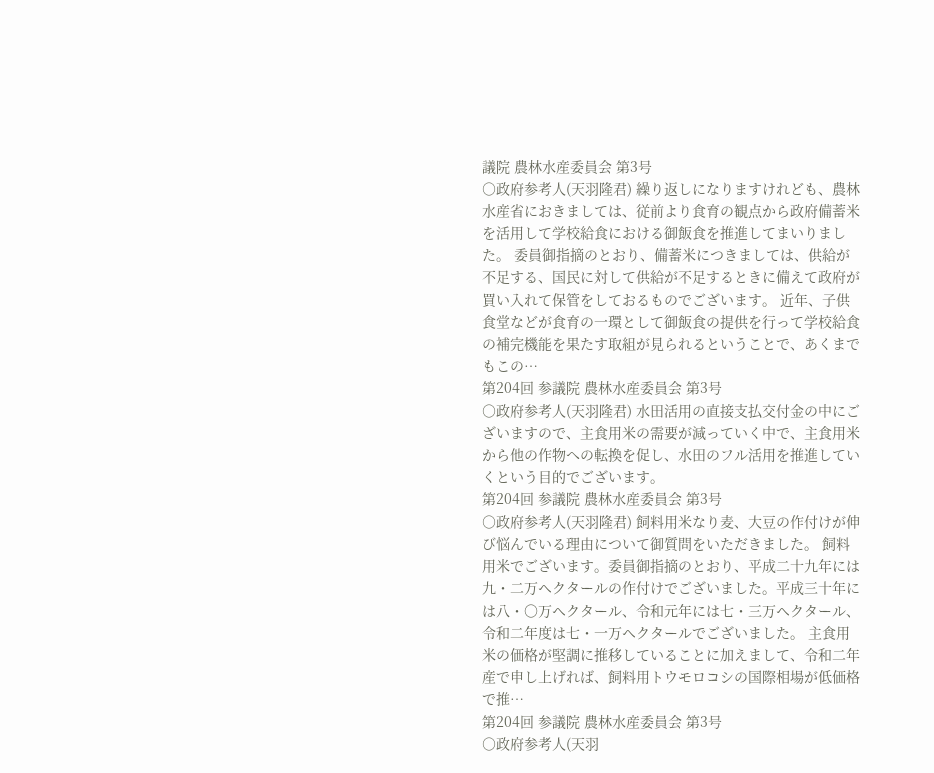議院 農林水産委員会 第3号
○政府参考人(天羽隆君) 繰り返しになりますけれども、農林水産省におきましては、従前より食育の観点から政府備蓄米を活用して学校給食における御飯食を推進してまいりました。 委員御指摘のとおり、備蓄米につきましては、供給が不足する、国民に対して供給が不足するときに備えて政府が買い入れて保管をしておるものでございます。 近年、子供食堂などが食育の一環として御飯食の提供を行って学校給食の補完機能を果たす取組が見られるということで、あくまでもこの…
第204回 参議院 農林水産委員会 第3号
○政府参考人(天羽隆君) 水田活用の直接支払交付金の中にございますので、主食用米の需要が減っていく中で、主食用米から他の作物への転換を促し、水田のフル活用を推進していくという目的でございます。
第204回 参議院 農林水産委員会 第3号
○政府参考人(天羽隆君) 飼料用米なり麦、大豆の作付けが伸び悩んでいる理由について御質問をいただきました。 飼料用米でございます。委員御指摘のとおり、平成二十九年には九・二万ヘクタールの作付けでございました。平成三十年には八・〇万ヘクタール、令和元年には七・三万ヘクタール、令和二年度は七・一万ヘクタールでございました。 主食用米の価格が堅調に推移していることに加えまして、令和二年産で申し上げれば、飼料用トウモロコシの国際相場が低価格で推…
第204回 参議院 農林水産委員会 第3号
○政府参考人(天羽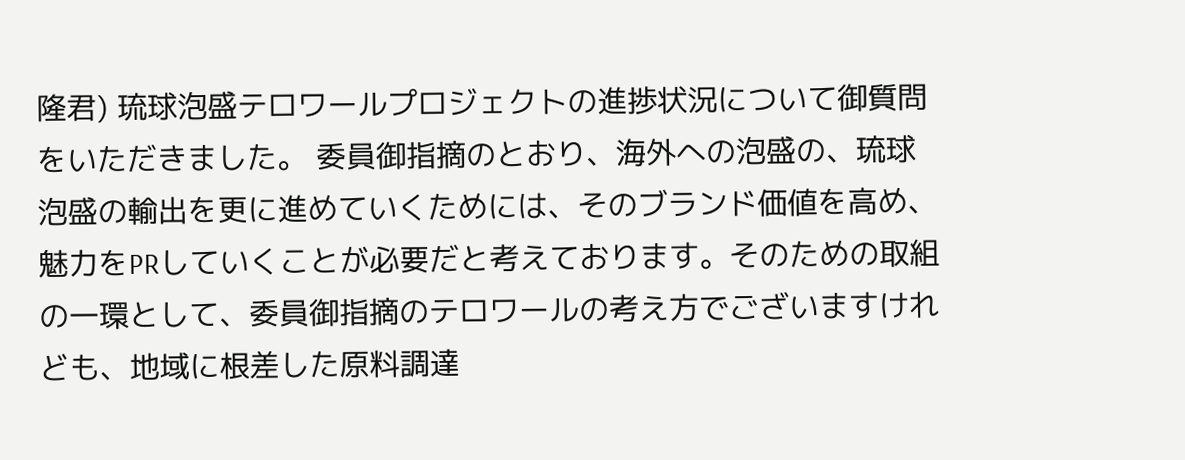隆君) 琉球泡盛テロワールプロジェクトの進捗状況について御質問をいただきました。 委員御指摘のとおり、海外への泡盛の、琉球泡盛の輸出を更に進めていくためには、そのブランド価値を高め、魅力をPRしていくことが必要だと考えております。そのための取組の一環として、委員御指摘のテロワールの考え方でございますけれども、地域に根差した原料調達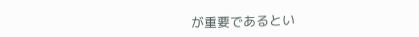が重要であるとい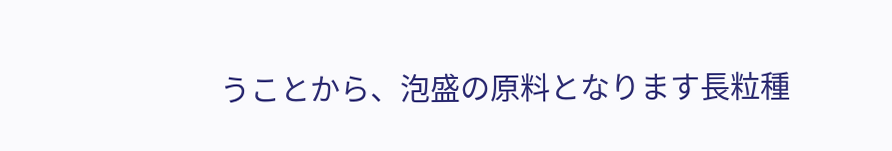うことから、泡盛の原料となります長粒種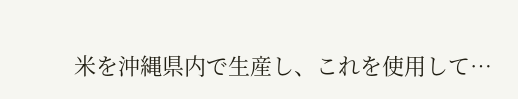米を沖縄県内で生産し、これを使用して…